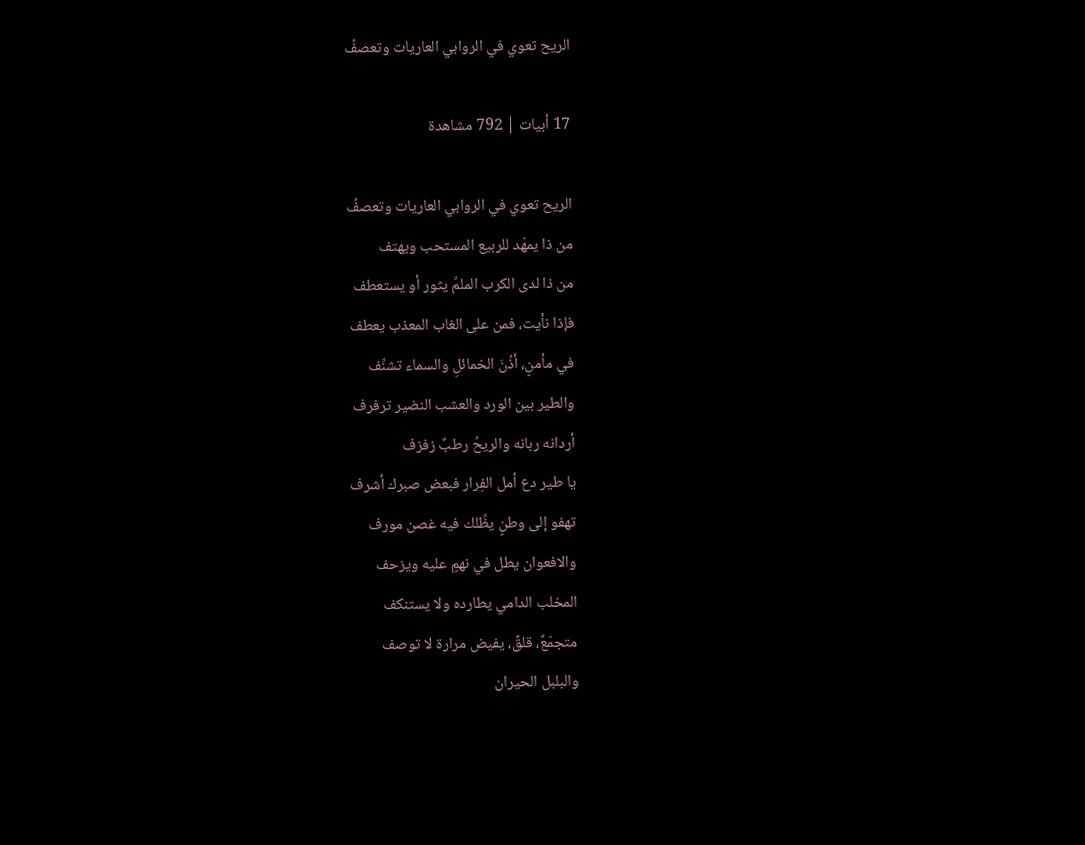الريح تعوي في الروابي العاريات وتعصفُ

17 أبيات | 792 مشاهدة

الريح تعوي في الروابي العاريات وتعصفُ
من ذا يمهّد للربيع المستحب ويهتف
من ذا لدى الكرب الملمِّ يثور أو يستعطف
فإذا نأيت، فمن على الغاب المعذب يعطف
في مأمنٍ، أذُنَ الخمائلِ والسماء تشنِّف
والطير بين الورد والعشب النضير ترفرف
أردانه ربانه والريحُ رطبٌ زفزف
يا طير دع أمل الفِرار فبعض صبرك أشرف
تهفو إلى وطنٍ يظِّلك فيه غصن مورف
والافعوان يطل في نهمٍ عليه ويزحف
المخلب الدامي يطارده ولا يستنكف
متجمّعٌ، قلقٌ، يفيض مرارة لا توصف
والبلبل الحيران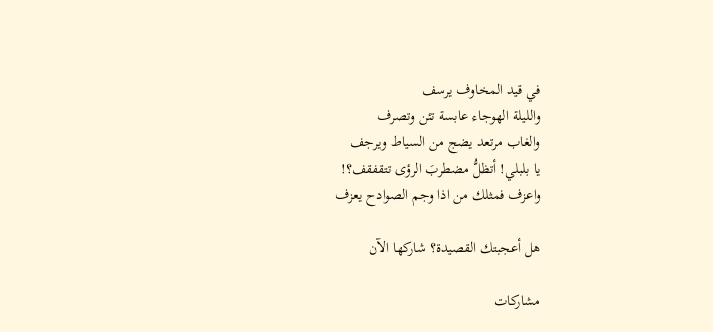في قيد المخاوف يرسف
والليلة الهوجاء عابسة تئن وتصرف
والغاب مرتعد يضج من السياط ويرجف
يا بلبلي! أتظلُّ مضطربَ الرؤى تتقفقف؟!
واعزف فمثلك من اذا وجم الصوادح يعزف

هل أعجبتك القصيدة؟ شاركها الآن

مشاركات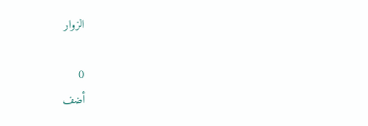الزوار

0
أضف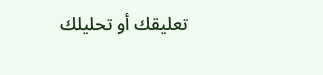تعليقك أو تحليلك